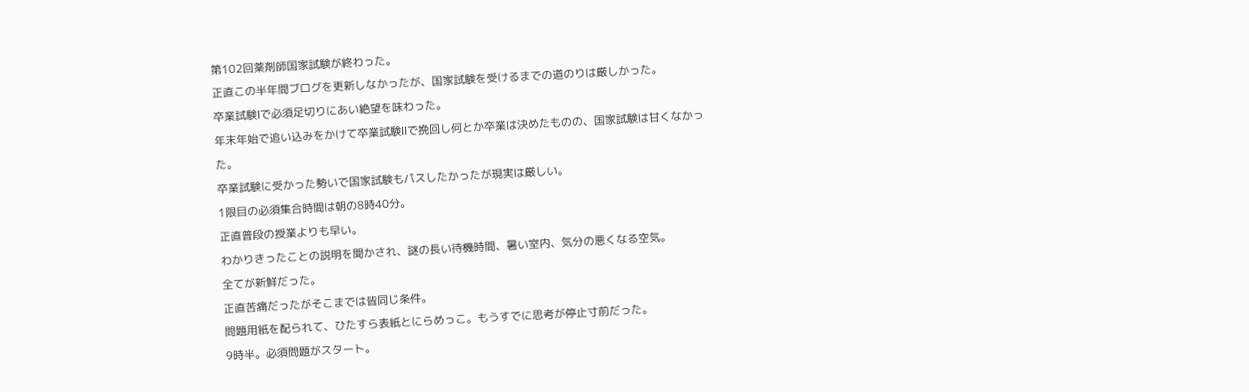第102回薬剤師国家試験が終わった。
正直この半年間ブログを更新しなかったが、国家試験を受けるまでの道のりは厳しかった。
卒業試験Ⅰで必須足切りにあい絶望を味わった。
年末年始で追い込みをかけて卒業試験Ⅱで挽回し何とか卒業は決めたものの、国家試験は甘くなかった。
卒業試験に受かった勢いで国家試験もパスしたかったが現実は厳しい。
1限目の必須集合時間は朝の8時40分。
正直普段の授業よりも早い。
わかりきったことの説明を聞かされ、謎の長い待機時間、暑い室内、気分の悪くなる空気。
全てが新鮮だった。
正直苦痛だったがそこまでは皆同じ条件。
問題用紙を配られて、ひたすら表紙とにらめっこ。もうすでに思考が停止寸前だった。
9時半。必須問題がスタート。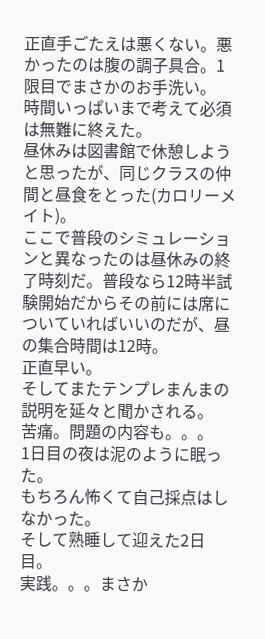正直手ごたえは悪くない。悪かったのは腹の調子具合。1限目でまさかのお手洗い。
時間いっぱいまで考えて必須は無難に終えた。
昼休みは図書館で休憩しようと思ったが、同じクラスの仲間と昼食をとった(カロリーメイト)。
ここで普段のシミュレーションと異なったのは昼休みの終了時刻だ。普段なら12時半試験開始だからその前には席についていればいいのだが、昼の集合時間は12時。
正直早い。
そしてまたテンプレまんまの説明を延々と聞かされる。
苦痛。問題の内容も。。。
1日目の夜は泥のように眠った。
もちろん怖くて自己採点はしなかった。
そして熟睡して迎えた2日目。
実践。。。まさか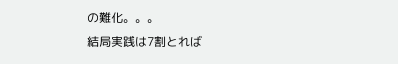の難化。。。
結局実践は7割とれば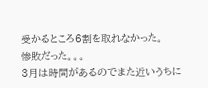受かるところ6割を取れなかった。
惨敗だった。。。
3月は時間があるのでまた近いうちに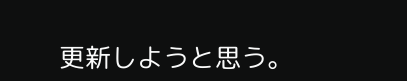更新しようと思う。